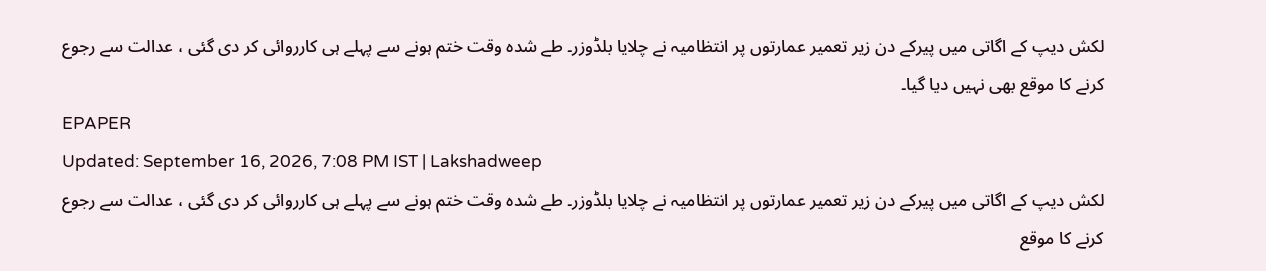لکش دیپ کے اگاتی میں پیرکے دن زیر تعمیر عمارتوں پر انتظامیہ نے چلایا بلڈوزر۔ طے شدہ وقت ختم ہونے سے پہلے ہی کارروائی کر دی گئی ، عدالت سے رجوع کرنے کا موقع بھی نہیں دیا گیا۔
EPAPER
Updated: September 16, 2026, 7:08 PM IST | Lakshadweep
لکش دیپ کے اگاتی میں پیرکے دن زیر تعمیر عمارتوں پر انتظامیہ نے چلایا بلڈوزر۔ طے شدہ وقت ختم ہونے سے پہلے ہی کارروائی کر دی گئی ، عدالت سے رجوع کرنے کا موقع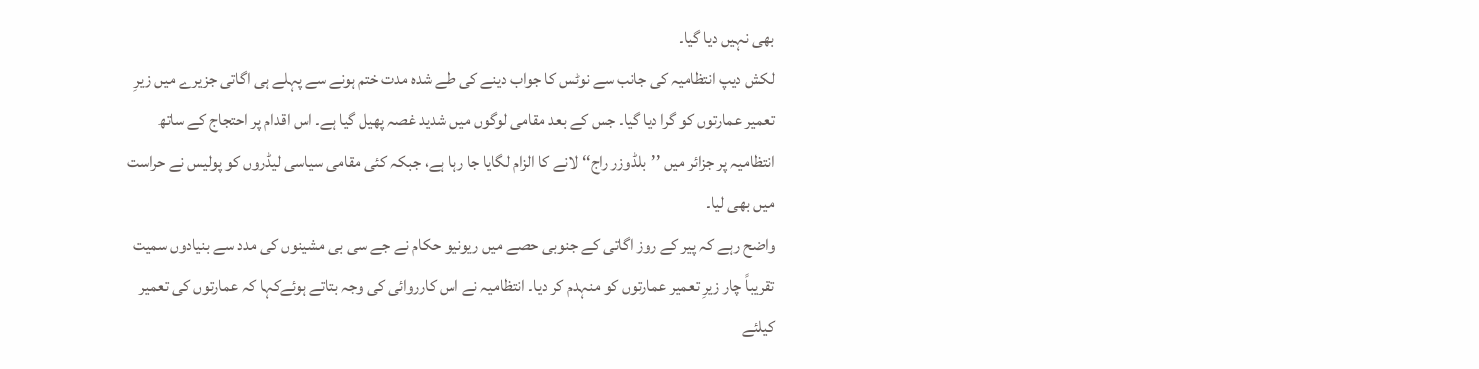بھی نہیں دیا گیا۔
لکش دیپ انتظامیہ کی جانب سے نوٹس کا جواب دینے کی طے شدہ مدت ختم ہونے سے پہلے ہی اگاتی جزیرے میں زیرِ تعمیر عمارتوں کو گرا دیا گیا۔ جس کے بعد مقامی لوگوں میں شدید غصہ پھیل گیا ہے۔ اس اقدام پر احتجاج کے ساتھ انتظامیہ پر جزائر میں ’’بلڈوزر راج‘‘ لانے کا الزام لگایا جا رہا ہے، جبکہ کئی مقامی سیاسی لیڈروں کو پولیس نے حراست میں بھی لیا۔
واضح رہے کہ پیر کے روز اگاتی کے جنوبی حصے میں ریونیو حکام نے جے سی بی مشینوں کی مدد سے بنیادوں سمیت تقریباً چار زیرِ تعمیر عمارتوں کو منہدم کر دیا۔ انتظامیہ نے اس کارروائی کی وجہ بتاتے ہوئےکہا کہ عمارتوں کی تعمیر کیلئے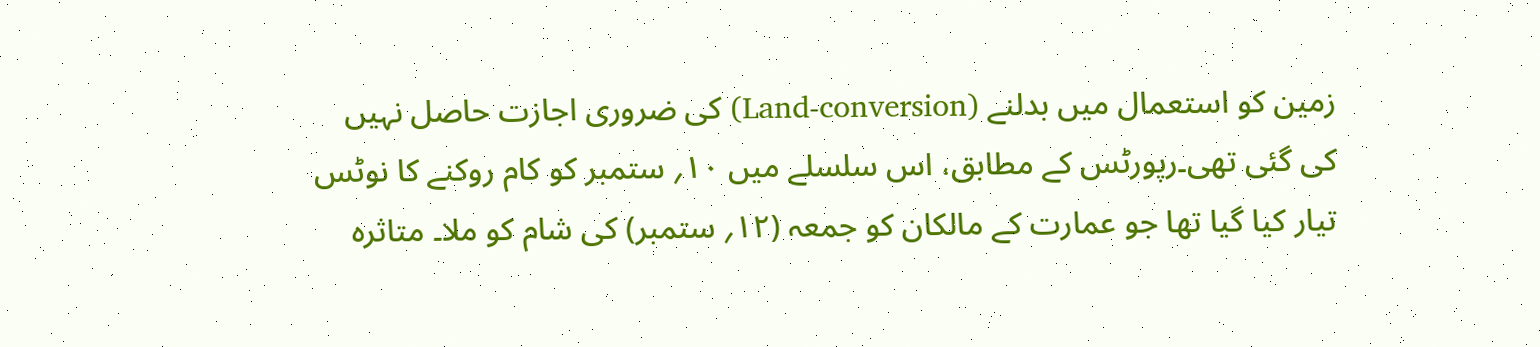زمین کو استعمال میں بدلنے (Land-conversion) کی ضروری اجازت حاصل نہیں کی گئی تھی۔رپورٹس کے مطابق، اس سلسلے میں ۱۰؍ ستمبر کو کام روکنے کا نوٹس تیار کیا گیا تھا جو عمارت کے مالکان کو جمعہ (۱۲؍ ستمبر) کی شام کو ملا۔ متاثرہ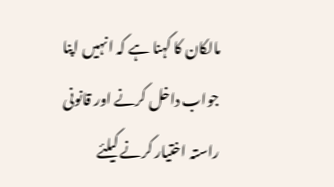مالکان کا کہنا ہے کہ انہیں اپنا جواب داخل کرنے اور قانونی راستہ اختیار کرنے کیلئے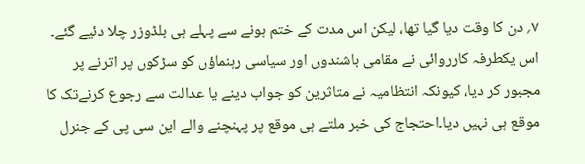۷؍ دن کا وقت دیا گیا تھا، لیکن اس مدت کے ختم ہونے سے پہلے ہی بلڈوزر چلا دئیے گئے۔ اس یکطرفہ کارروائی نے مقامی باشندوں اور سیاسی رہنماؤں کو سڑکوں پر اترنے پر مجبور کر دیا، کیونکہ انتظامیہ نے متاثرین کو جواب دینے یا عدالت سے رجوع کرنےتک کا موقع ہی نہیں دیا۔احتجاج کی خبر ملتے ہی موقع پر پہنچنے والے این سی پی کے جنرل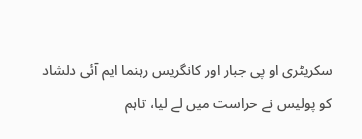سکریٹری او پی جبار اور کانگریس رہنما ایم آئی دلشاد کو پولیس نے حراست میں لے لیا، تاہم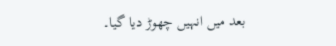بعد میں انہیں چھوڑ دیا گیا۔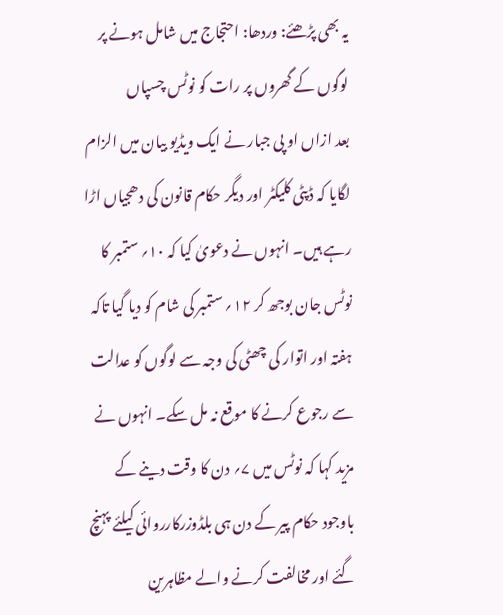یہ بھی پڑھئے: وردھا: احتجاج میں شامل ہونے پر لوگوں کے گھروں پر رات کو نوٹس چسپاں
بعد ازاں او پی جبار نے ایک ویڈیو بیان میں الزام لگایا کہ ڈپٹی کلیکٹر اور دیگر حکام قانون کی دھجیاں اڑا رہے ہیں۔ انہوں نے دعویٰ کیا کہ ۱۰؍ ستمبر کا نوٹس جان بوجھ کر ۱۲؍ ستمبر کی شام کو دیا گیا تاکہ ہفتہ اور اتوار کی چھٹی کی وجہ سے لوگوں کو عدالت سے رجوع کرنے کا موقع نہ مل سکے۔ انہوں نے مزید کہا کہ نوٹس میں ۷؍ دن کا وقت دینے کے باوجود حکام پیر کے دن ہی بلڈوزرکارروائی کیلئے پہنچ گئے اور مخالفت کرنے والے مظاہرین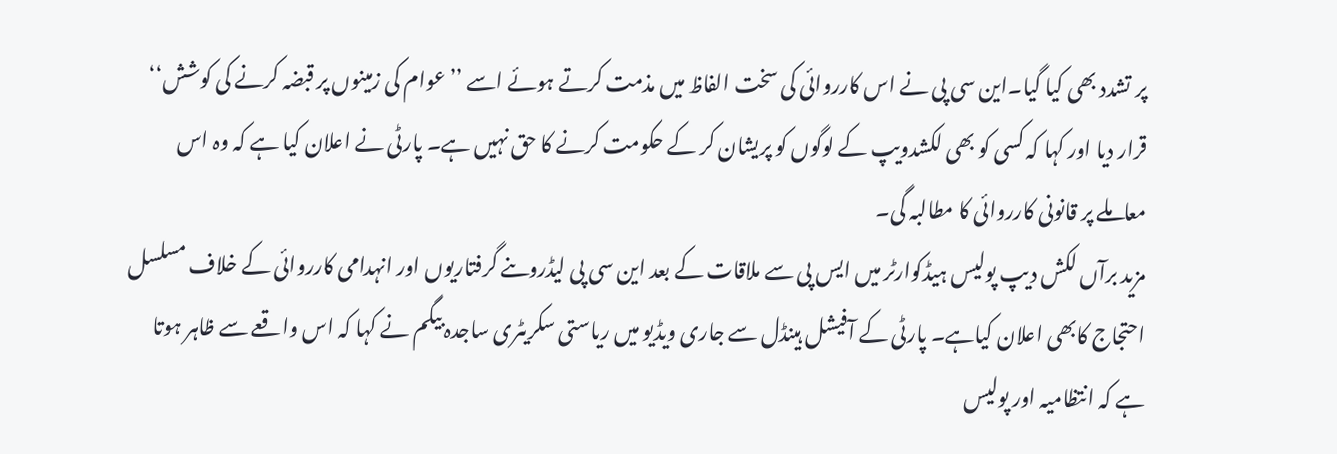پر تشدد بھی کیا گیا۔این سی پی نے اس کارروائی کی سخت الفاظ میں مذمت کرتے ہوئے اسے ’’عوام کی زمینوں پر قبضہ کرنے کی کوشش‘‘ قرار دیا اور کہا کہ کسی کو بھی لکشدویپ کے لوگوں کو پریشان کر کے حکومت کرنے کا حق نہیں ہے۔ پارٹی نے اعلان کیا ہے کہ وہ اس معاملے پر قانونی کارروائی کا مطالبہ گی۔
مزید برآں لکش دیپ پولیس ہیڈکوارٹر میں ایس پی سے ملاقات کے بعد این سی پی لیڈروںنے گرفتاریوں اور انہدامی کارروائی کے خلاف مسلسل احتجاج کابھی اعلان کیاہے۔ پارٹی کے آفیشل ہینڈل سے جاری ویڈیو میں ریاستی سکریٹری ساجدہ بیگم نے کہا کہ اس واقعے سے ظاہر ہوتا ہے کہ انتظامیہ اور پولیس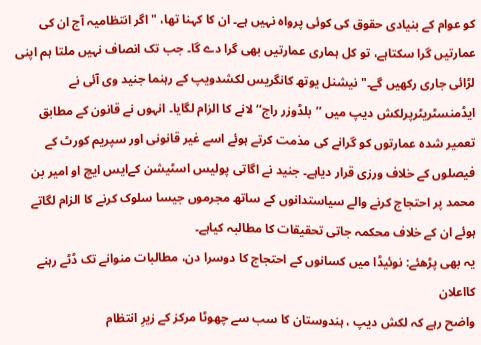کو عوام کے بنیادی حقوق کی کوئی پرواہ نہیں ہے۔ ان کا کہنا تھا، "اگر انتظامیہ آج ان کی عمارتیں گرا سکتاہے، تو کل ہماری عمارتیں بھی گرا دے گا۔ جب تک انصاف نہیں ملتا ہم اپنی لڑائی جاری رکھیں گے۔"نیشنل یوتھ کانگریس لکشدویپ کے رہنما جنید وی آئی نے ایڈمنسٹریٹرپرلکش دیپ میں ’’بلڈوزر راج‘‘ لانے کا الزام لگایا۔ انہوں نے قانون کے مطابق تعمیر شدہ عمارتوں کو گرانے کی مذمت کرتے ہوئے اسے غیر قانونی اور سپریم کورٹ کے فیصلوں کے خلاف ورزی قرار دیاہے۔ جنید نے اگاتی پولیس اسٹیشن کےایس ایچ او امیر بن محمد پر احتجاج کرنے والے سیاستدانوں کے ساتھ مجرموں جیسا سلوک کرنے کا الزام لگاتے ہوئے ان کے خلاف محکمہ جاتی تحقیقات کا مطالبہ کیاہے۔
یہ بھی پڑھئے: نوئیڈا میں کسانوں کے احتجاج کا دوسرا دن، مطالبات منوانے تک ڈٹے رہنے کااعلان
واضح رہے کہ لکش دیپ ، ہندوستان کا سب سے چھوٹا مرکز کے زیرِ انتظام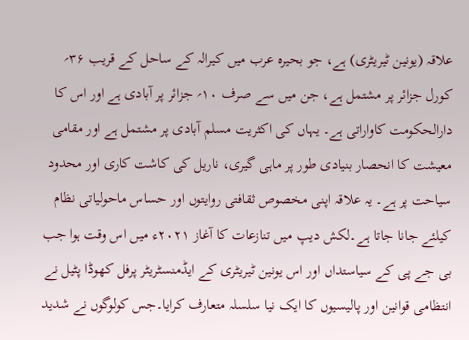علاقہ (یونین ٹیریٹری) ہے، جو بحیرہ عرب میں کیرالہ کے ساحل کے قریب ۳۶؍ کورل جزائر پر مشتمل ہے، جن میں سے صرف ۱۰؍ جزائر پر آبادی ہے اور اس کا دارالحکومت کاواراتی ہے۔ یہاں کی اکثریت مسلم آبادی پر مشتمل ہے اور مقامی معیشت کا انحصار بنیادی طور پر ماہی گیری، ناریل کی کاشت کاری اور محدود سیاحت پر ہے۔ یہ علاقہ اپنی مخصوص ثقافتی روایتوں اور حساس ماحولیاتی نظام کیلئے جانا جاتا ہے۔لکش دیپ میں تنازعات کا آغاز ۲۰۲۱ء میں اس وقت ہوا جب بی جے پی کے سیاستداں اور اس یونین ٹیریٹری کے ایڈمنسٹریٹر پرفل کھوڈا پٹیل نے انتظامی قوانین اور پالیسیوں کا ایک نیا سلسلہ متعارف کرایا۔جس کولوگوں نے شدید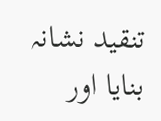تنقید نشانہ بنایا اور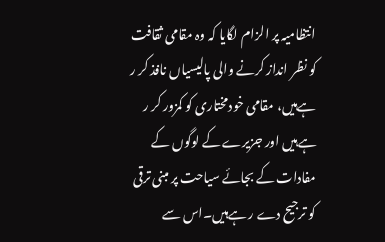انتظامیہ پر الزام لگایا کہ وہ مقامی ثقافت کو نظر انداز کرنے والی پالیسیاں نافذ کر ر ہےہیں، مقامی خودمختاری کو کمزور کر ر ہےہیں اور جزیرے کے لوگوں کے مفادات کے بجائے سیاحت پر مبنی ترقی کو ترجیح دے ر ہےہیں۔اس سے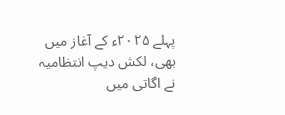پہلے ۲۰۲۵ء کے آغاز میں بھی، لکش دیپ انتظامیہ نے اگاتی میں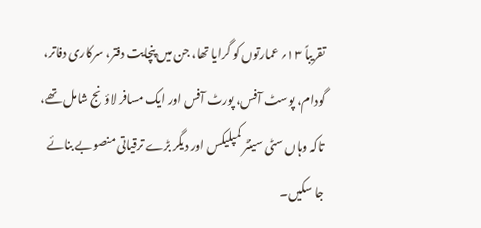تقریباً ۱۳؍ عمارتوں کو گرایا تھا، جن میں پنچایت دفتر، سرکاری دفاتر، گودام، پوسٹ آفس، پورٹ آفس اور ایک مسافر لاؤنج شامل تھے، تاکہ وہاں سٹی سینٹر کمپلیکس اور دیگر بڑے ترقیاتی منصوبے بنائے جا سکیں۔